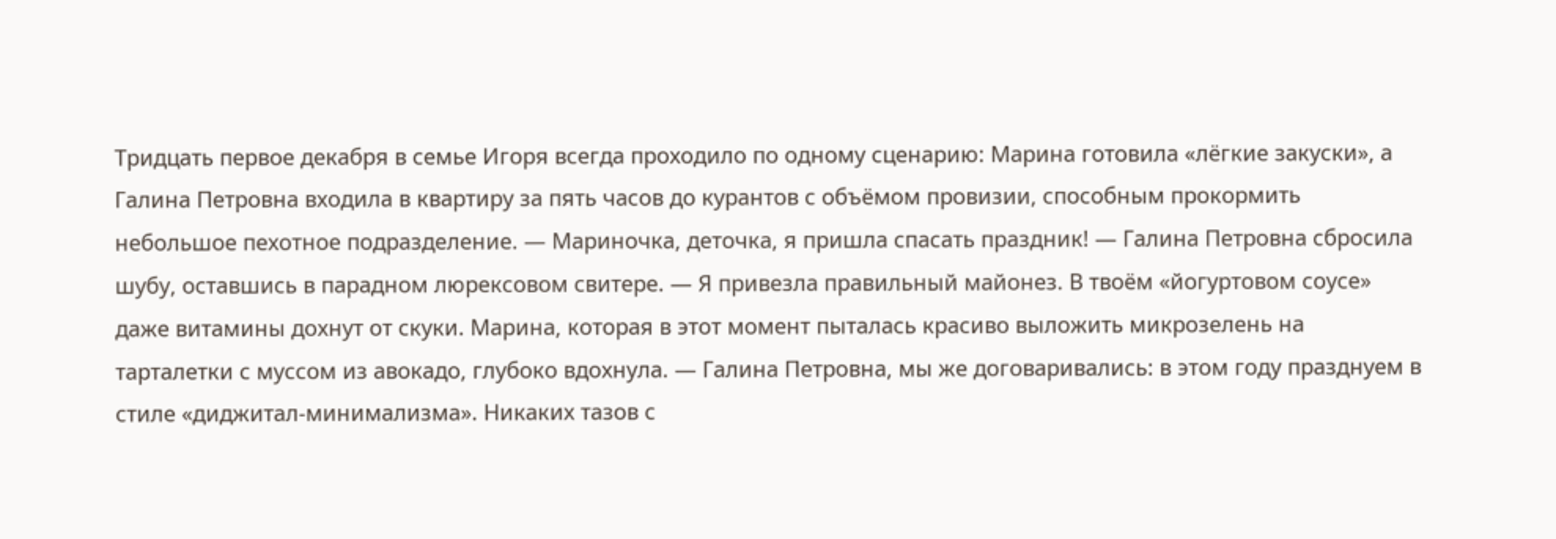Тридцать первое декабря в семье Игоря всегда проходило по одному сценарию: Марина готовила «лёгкие закуски», а Галина Петровна входила в квартиру за пять часов до курантов с объёмом провизии, способным прокормить небольшое пехотное подразделение. — Мариночка, деточка, я пришла спасать праздник! — Галина Петровна сбросила шубу, оставшись в парадном люрексовом свитере. — Я привезла правильный майонез. В твоём «йогуртовом соусе» даже витамины дохнут от скуки. Марина, которая в этот момент пыталась красиво выложить микрозелень на тарталетки с муссом из авокадо, глубоко вдохнула. — Галина Петровна, мы же договаривались: в этом году празднуем в стиле «диджитал-минимализма». Никаких тазов с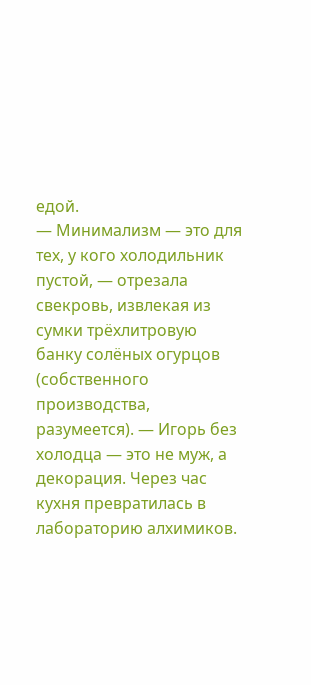едой.
— Минимализм — это для тех, у кого холодильник пустой, — отрезала свекровь, извлекая из сумки трёхлитровую банку солёных огурцов (собственного производства, разумеется). — Игорь без холодца — это не муж, а декорация. Через час кухня превратилась в лабораторию алхимиков.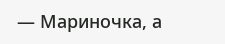— Мариночка, а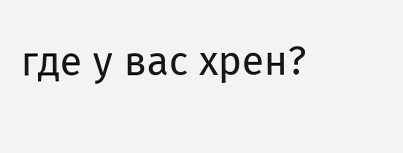где у вас хрен?